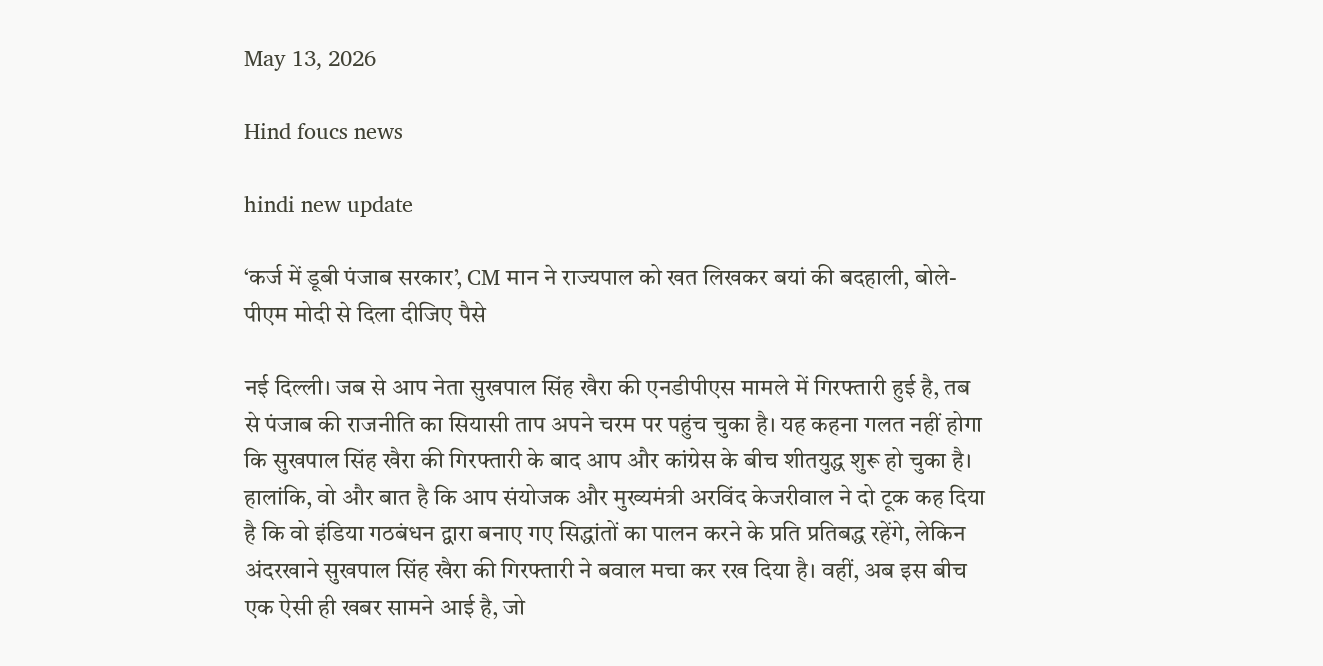May 13, 2026

Hind foucs news

hindi new update

‘कर्ज में डूबी पंजाब सरकार’, CM मान ने राज्यपाल को खत लिखकर बयां की बदहाली, बोले- पीएम मोदी से दिला दीजिए पैसे

नई दिल्ली। जब से आप नेता सुखपाल सिंह खैरा की एनडीपीएस मामले में गिरफ्तारी हुई है, तब से पंजाब की राजनीति का सियासी ताप अपने चरम पर पहुंच चुका है। यह कहना गलत नहीं होगा कि सुखपाल सिंह खैरा की गिरफ्तारी के बाद आप और कांग्रेस के बीच शीतयुद्ध शुरू हो चुका है। हालांकि, वो और बात है कि आप संयोजक और मुख्यमंत्री अरविंद केजरीवाल ने दो टूक कह दिया है कि वो इंडिया गठबंधन द्वारा बनाए गए सिद्धांतों का पालन करने के प्रति प्रतिबद्ध रहेंगे, लेकिन अंदरखाने सुखपाल सिंह खैरा की गिरफ्तारी ने बवाल मचा कर रख दिया है। वहीं, अब इस बीच एक ऐसी ही खबर सामने आई है, जो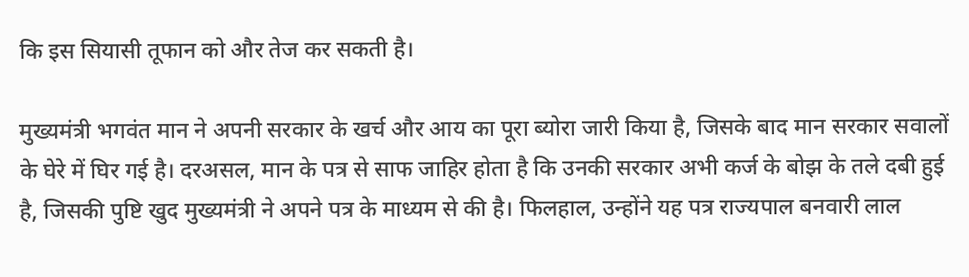कि इस सियासी तूफान को और तेज कर सकती है।

मुख्यमंत्री भगवंत मान ने अपनी सरकार के खर्च और आय का पूरा ब्योरा जारी किया है, जिसके बाद मान सरकार सवालों के घेरे में घिर गई है। दरअसल, मान के पत्र से साफ जाहिर होता है कि उनकी सरकार अभी कर्ज के बोझ के तले दबी हुई है, जिसकी पुष्टि खुद मुख्यमंत्री ने अपने पत्र के माध्यम से की है। फिलहाल, उन्होंने यह पत्र राज्यपाल बनवारी लाल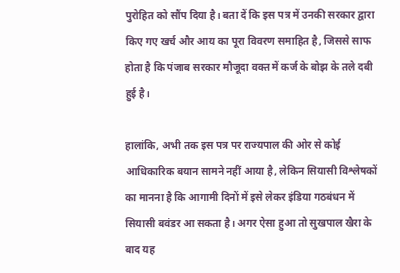पुरोहित को सौंप दिया है। बता दें कि इस पत्र में उनकी सरकार द्वारा किए गए खर्च और आय का पूरा विवरण समाहित है, जिससे साफ होता है कि पंजाब सरकार मौजूदा वक्त में कर्ज के बोझ के तले दबी हुई है।

हालांकि, अभी तक इस पत्र पर राज्यपाल की ओर से कोई आधिकारिक बयान सामने नहीं आया है, लेकिन सियासी विश्लेषकों का मानना है कि आगामी दिनों में इसे लेकर इंडिया गठबंधन में सियासी बवंडर आ सकता है। अगर ऐसा हुआ तो सुखपाल खैरा के बाद यह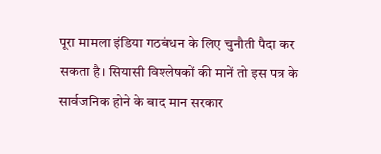पूरा मामला इंडिया गठबंधन के लिए चुनौती पैदा कर सकता है। सियासी विश्लेषकों की मानें तो इस पत्र के सार्वजनिक होने के बाद मान सरकार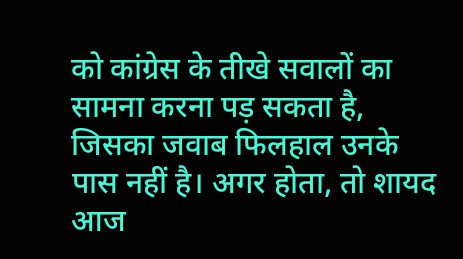को कांग्रेस के तीखे सवालों का सामना करना पड़ सकता है, जिसका जवाब फिलहाल उनके पास नहीं है। अगर होता, तो शायद आज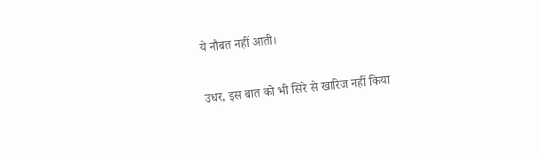ये नौबत नहीं आती।

उधर, इस बात को भी सिरे से खारिज नहीं किया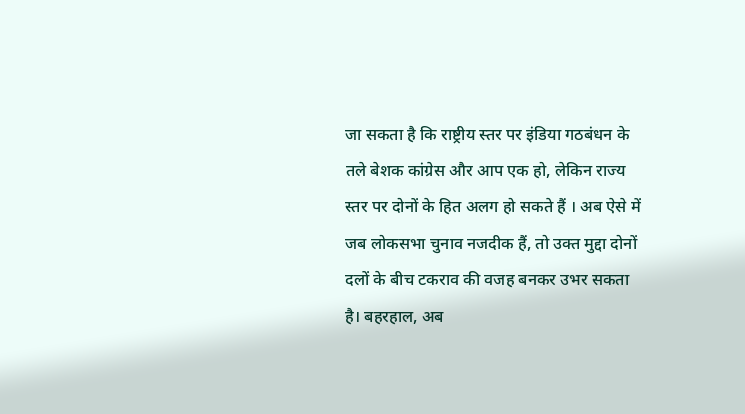जा सकता है कि राष्ट्रीय स्तर पर इंडिया गठबंधन के तले बेशक कांग्रेस और आप एक हो, लेकिन राज्य स्तर पर दोनों के हित अलग हो सकते हैं । अब ऐसे में जब लोकसभा चुनाव नजदीक हैं, तो उक्त मुद्दा दोनों दलों के बीच टकराव की वजह बनकर उभर सकता है। बहरहाल, अब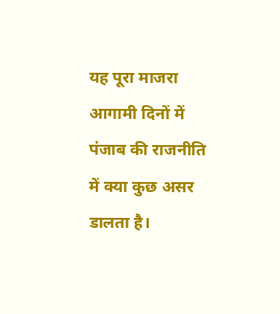यह पूरा माजरा आगामी दिनों में पंजाब की राजनीति में क्या कुछ असर डालता है।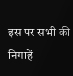इस पर सभी की निगाहें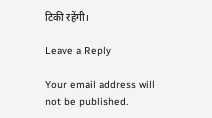टिकी रहेंगी।

Leave a Reply

Your email address will not be published.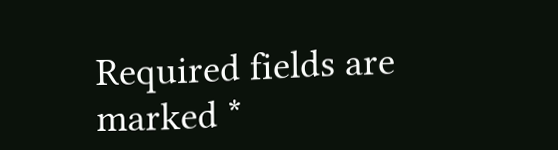Required fields are marked *